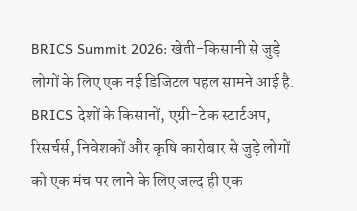BRICS Summit 2026: खेती-किसानी से जुड़े लोगों के लिए एक नई डिजिटल पहल सामने आई है. BRICS देशों के किसानों, एग्री-टेक स्टार्टअप, रिसर्चर्स, निवेशकों और कृषि कारोबार से जुड़े लोगों को एक मंच पर लाने के लिए जल्द ही एक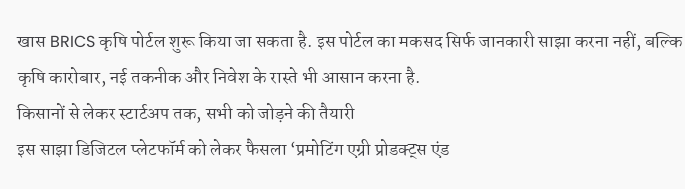खास BRICS कृषि पोर्टल शुरू किया जा सकता है. इस पोर्टल का मकसद सिर्फ जानकारी साझा करना नहीं, बल्कि कृषि कारोबार, नई तकनीक और निवेश के रास्ते भी आसान करना है.
किसानों से लेकर स्टार्टअप तक, सभी को जोड़ने की तैयारी
इस साझा डिजिटल प्लेटफॉर्म को लेकर फैसला ‘प्रमोटिंग एग्री प्रोडक्ट्स एंड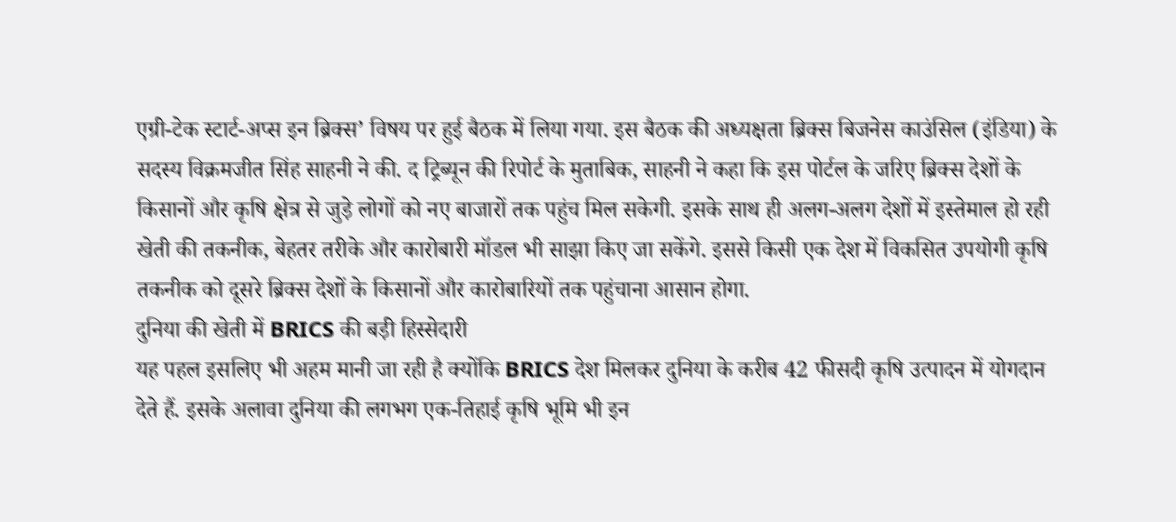एग्री-टेक स्टार्ट-अप्स इन ब्रिक्स’ विषय पर हुई बैठक में लिया गया. इस बैठक की अध्यक्षता ब्रिक्स बिजनेस काउंसिल (इंडिया) के सदस्य विक्रमजीत सिंह साहनी ने की. द ट्रिब्यून की रिपोर्ट के मुताबिक, साहनी ने कहा कि इस पोर्टल के जरिए ब्रिक्स देशों के किसानों और कृषि क्षेत्र से जुड़े लोगों को नए बाजारों तक पहुंच मिल सकेगी. इसके साथ ही अलग-अलग देशों में इस्तेमाल हो रही खेती की तकनीक, बेहतर तरीके और कारोबारी मॉडल भी साझा किए जा सकेंगे. इससे किसी एक देश में विकसित उपयोगी कृषि तकनीक को दूसरे ब्रिक्स देशों के किसानों और कारोबारियों तक पहुंचाना आसान होगा.
दुनिया की खेती में BRICS की बड़ी हिस्सेदारी
यह पहल इसलिए भी अहम मानी जा रही है क्योंकि BRICS देश मिलकर दुनिया के करीब 42 फीसदी कृषि उत्पादन में योगदान देते हैं. इसके अलावा दुनिया की लगभग एक-तिहाई कृषि भूमि भी इन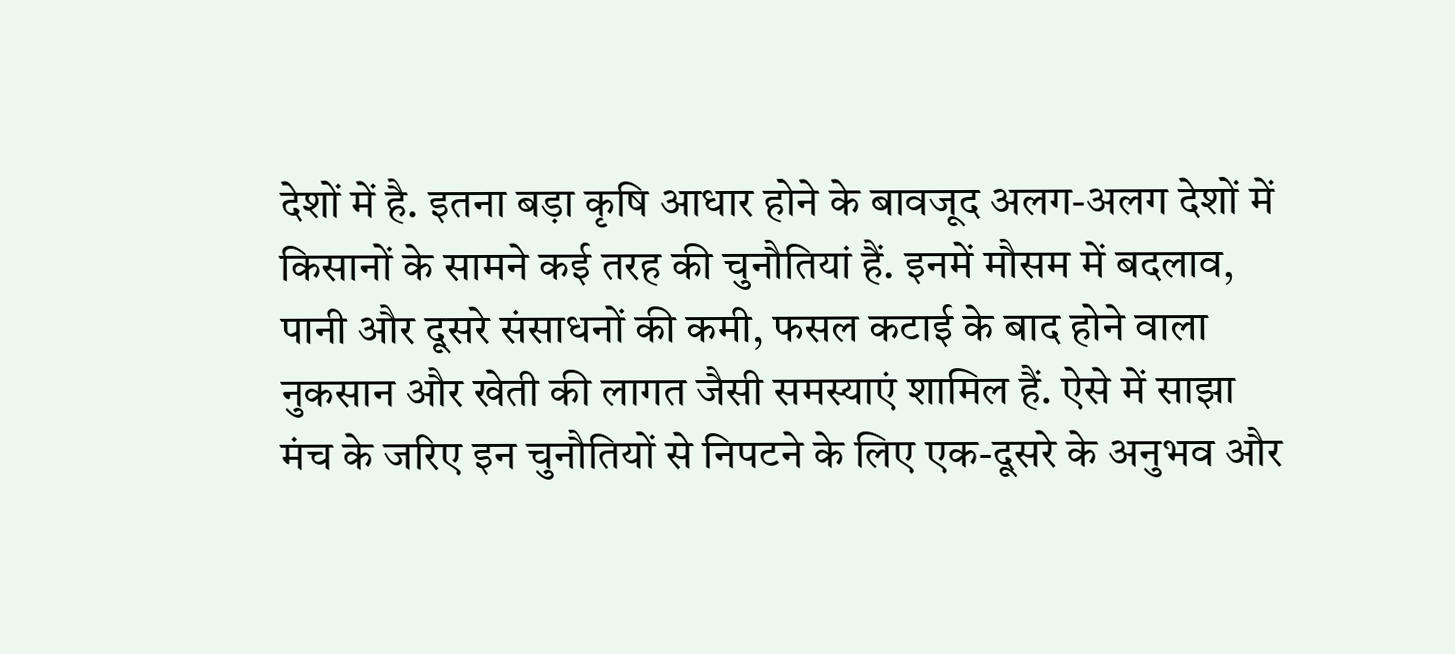देशों में है. इतना बड़ा कृषि आधार होने के बावजूद अलग-अलग देशों में किसानों के सामने कई तरह की चुनौतियां हैं. इनमें मौसम में बदलाव, पानी और दूसरे संसाधनों की कमी, फसल कटाई के बाद होने वाला नुकसान और खेती की लागत जैसी समस्याएं शामिल हैं. ऐसे में साझा मंच के जरिए इन चुनौतियों से निपटने के लिए एक-दूसरे के अनुभव और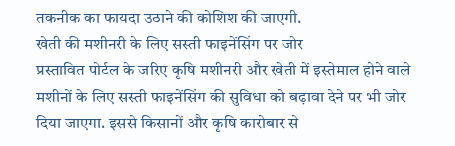तकनीक का फायदा उठाने की कोशिश की जाएगी.
खेती की मशीनरी के लिए सस्ती फाइनेंसिंग पर जोर
प्रस्तावित पोर्टल के जरिए कृषि मशीनरी और खेती में इस्तेमाल होने वाले मशीनों के लिए सस्ती फाइनेंसिंग की सुविधा को बढ़ावा देने पर भी जोर दिया जाएगा. इससे किसानों और कृषि कारोबार से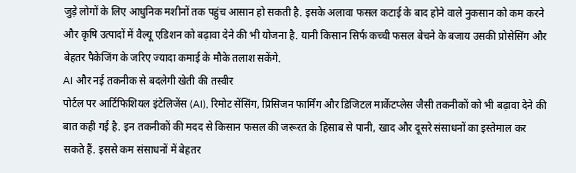जुड़े लोगों के लिए आधुनिक मशीनों तक पहुंच आसान हो सकती है. इसके अलावा फसल कटाई के बाद होने वाले नुकसान को कम करने और कृषि उत्पादों में वैल्यू एडिशन को बढ़ावा देने की भी योजना है. यानी किसान सिर्फ कच्ची फसल बेचने के बजाय उसकी प्रोसेसिंग और बेहतर पैकेजिंग के जरिए ज्यादा कमाई के मौके तलाश सकेंगे.
AI और नई तकनीक से बदलेगी खेती की तस्वीर
पोर्टल पर आर्टिफिशियल इंटेलिजेंस (AI), रिमोट सेंसिंग, प्रिसिजन फार्मिंग और डिजिटल मार्केटप्लेस जैसी तकनीकों को भी बढ़ावा देने की बात कही गई है. इन तकनीकों की मदद से किसान फसल की जरूरत के हिसाब से पानी, खाद और दूसरे संसाधनों का इस्तेमाल कर सकते हैं. इससे कम संसाधनों में बेहतर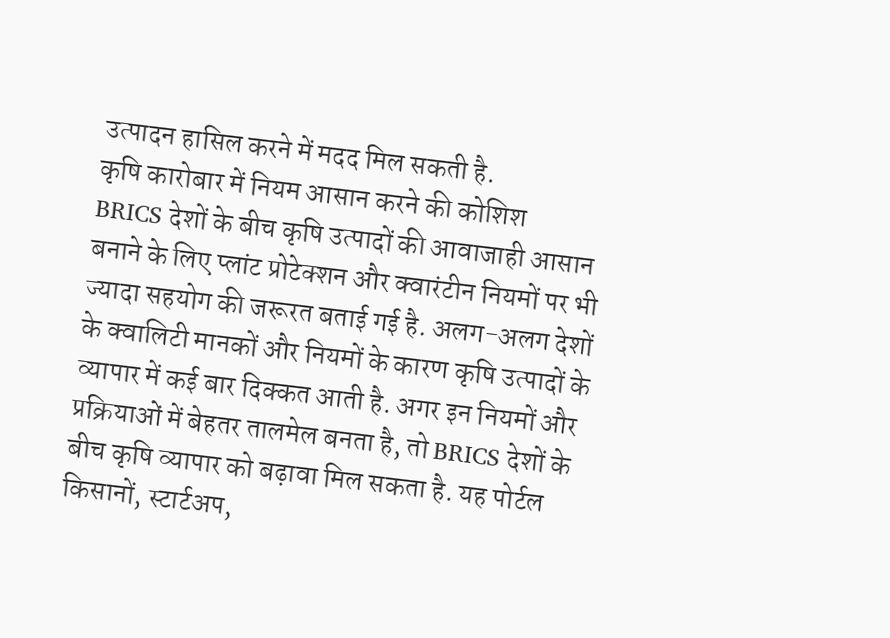उत्पादन हासिल करने में मदद मिल सकती है.
कृषि कारोबार में नियम आसान करने की कोशिश
BRICS देशों के बीच कृषि उत्पादों की आवाजाही आसान बनाने के लिए प्लांट प्रोटेक्शन और क्वारंटीन नियमों पर भी ज्यादा सहयोग की जरूरत बताई गई है. अलग-अलग देशों के क्वालिटी मानकों और नियमों के कारण कृषि उत्पादों के व्यापार में कई बार दिक्कत आती है. अगर इन नियमों और प्रक्रियाओं में बेहतर तालमेल बनता है, तो BRICS देशों के बीच कृषि व्यापार को बढ़ावा मिल सकता है. यह पोर्टल किसानों, स्टार्टअप,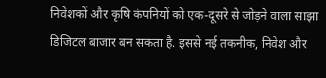निवेशकों और कृषि कंपनियों को एक-दूसरे से जोड़ने वाला साझा डिजिटल बाजार बन सकता है. इससे नई तकनीक, निवेश और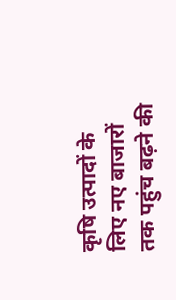कृषि उत्पादों के लिए नए बाजारों तक पहुंच बढ़ने की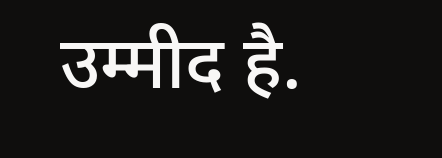उम्मीद है.